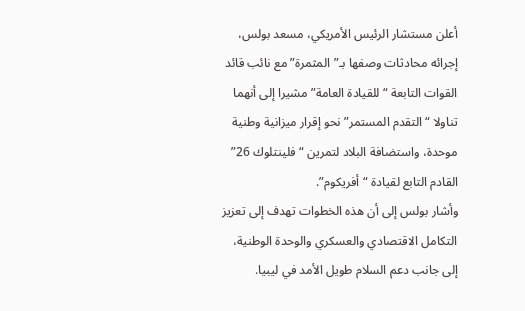أعلن مستشار الرئيس الأمريكي، مسعد بولس، إجرائه محادثات وصفها بـ”المثمرة” مع نائب قائد القوات التابعة “للقيادة العامة” مشيرا إلى أنهما تناولا “التقدم المستمر” نحو إقرار ميزانية وطنية موحدة، واستضافة البلاد لتمرين “فلينتلوك 26” القادم التابع لقيادة “أفريكوم”.
وأشار بولس إلى أن هذه الخطوات تهدف إلى تعزيز التكامل الاقتصادي والعسكري والوحدة الوطنية، إلى جانب دعم السلام طويل الأمد في ليبيا.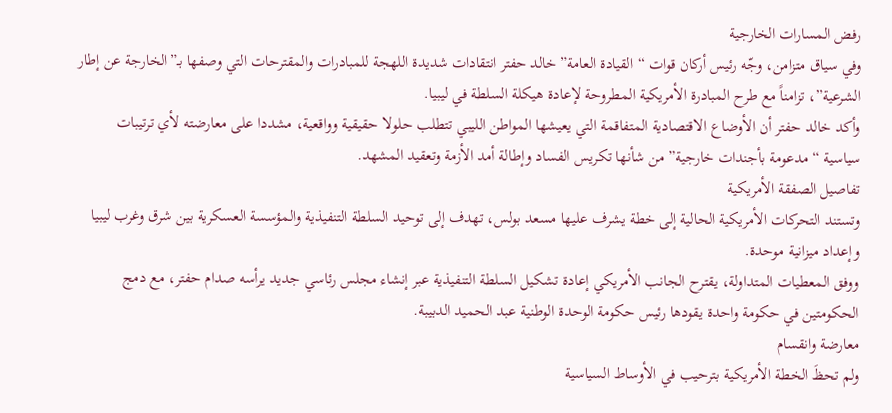رفض المسارات الخارجية
وفي سياق متزامن، وجّه رئيس أركان قوات “القيادة العامة” خالد حفتر انتقادات شديدة اللهجة للمبادرات والمقترحات التي وصفها بـ”الخارجة عن إطار الشرعية”، تزامناً مع طرح المبادرة الأمريكية المطروحة لإعادة هيكلة السلطة في ليبيا.
وأكد خالد حفتر أن الأوضاع الاقتصادية المتفاقمة التي يعيشها المواطن الليبي تتطلب حلولا حقيقية وواقعية، مشددا على معارضته لأي ترتيبات سياسية “مدعومة بأجندات خارجية” من شأنها تكريس الفساد وإطالة أمد الأزمة وتعقيد المشهد.
تفاصيل الصفقة الأمريكية
وتستند التحركات الأمريكية الحالية إلى خطة يشرف عليها مسعد بولس، تهدف إلى توحيد السلطة التنفيذية والمؤسسة العسكرية بين شرق وغرب ليبيا وإعداد ميزانية موحدة.
ووفق المعطيات المتداولة، يقترح الجانب الأمريكي إعادة تشكيل السلطة التنفيذية عبر إنشاء مجلس رئاسي جديد يرأسه صدام حفتر، مع دمج الحكومتين في حكومة واحدة يقودها رئيس حكومة الوحدة الوطنية عبد الحميد الدبيبة.
معارضة وانقسام
ولم تحظَ الخطة الأمريكية بترحيب في الأوساط السياسية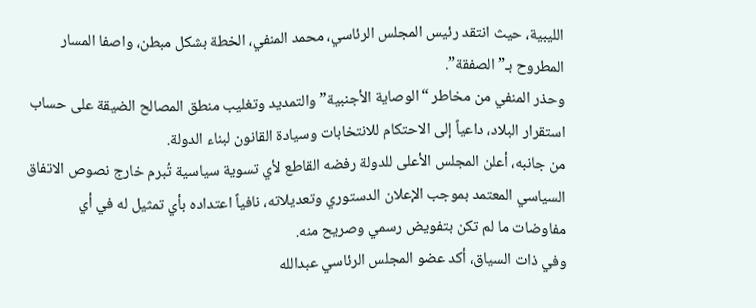الليبية، حيث انتقد رئيس المجلس الرئاسي، محمد المنفي، الخطة بشكل مبطن، واصفا المسار المطروح بـ”الصفقة”.
وحذر المنفي من مخاطر “الوصاية الأجنبية” والتمديد وتغليب منطق المصالح الضيقة على حساب استقرار البلاد، داعياً إلى الاحتكام للانتخابات وسيادة القانون لبناء الدولة.
من جانبه، أعلن المجلس الأعلى للدولة رفضه القاطع لأي تسوية سياسية تُبرم خارج نصوص الاتفاق السياسي المعتمد بموجب الإعلان الدستوري وتعديلاته، نافياً اعتداده بأي تمثيل له في أي مفاوضات ما لم تكن بتفويض رسمي وصريح منه.
وفي ذات السياق، أكد عضو المجلس الرئاسي عبدالله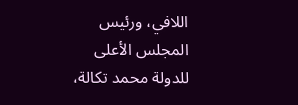اللافي، ورئيس المجلس الأعلى للدولة محمد تكالة،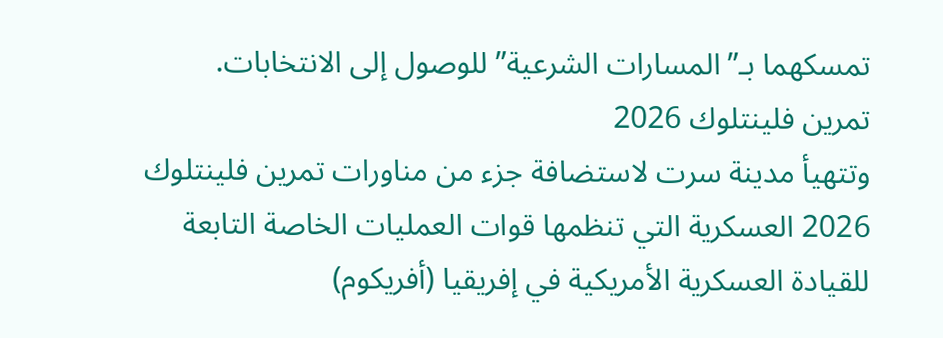تمسكهما بـ”المسارات الشرعية” للوصول إلى الانتخابات.
تمرين فلينتلوك 2026
وتتهيأ مدينة سرت لاستضافة جزء من مناورات تمرين فلينتلوك 2026 العسكرية التي تنظمها قوات العمليات الخاصة التابعة للقيادة العسكرية الأمريكية في إفريقيا (أفريكوم)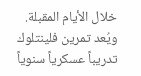خلال الأيام المقبلة.
ويُعد تمرين فلينتلوك تدريباً عسكرياً سنوياً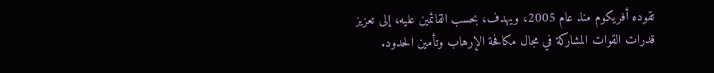تقوده أفريكوم منذ عام 2005، ويهدف، بحسب القائمين عليه، إلى تعزيز قدرات القوات المشاركة في مجال مكافحة الإرهاب وتأمين الحدود.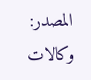المصدر: وكالات